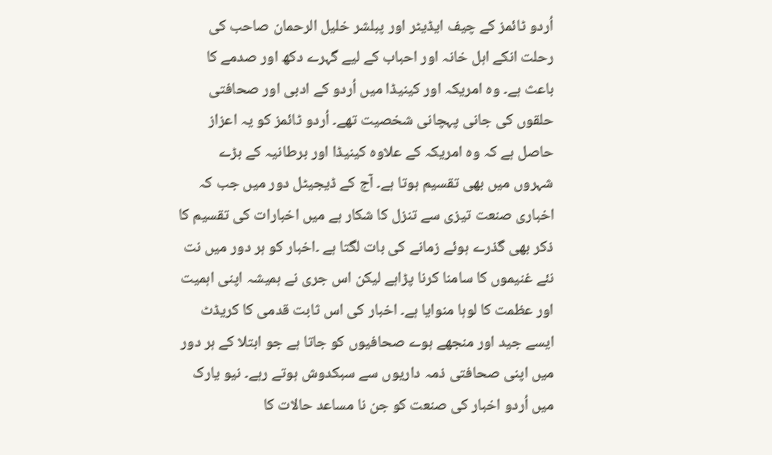اُردو ٹائمز کے چیف ایڈیٹر اور پبلشر خلیل الرحمان صاحب کی رحلت انکے اہل خانہ اور احباب کے لیے گہرے دکھ اور صدمے کا باعث ہے۔ وہ امریکہ اور کینیڈا میں اُردو کے ادبی اور صحافتی حلقوں کی جانی پہچانی شخصیت تھے۔ اُردو ٹائمز کو یہ اعزاز حاصل ہے کہ وہ امریکہ کے علاوہ کینیڈا اور برطانیہ کے بڑے شہروں میں بھی تقسیم ہوتا ہے۔ آج کے ڈیجیٹل دور میں جب کہ اخباری صنعت تیزی سے تنزل کا شکار ہے میں اخبارات کی تقسیم کا ذکر بھی گذرے ہوئے زمانے کی بات لگتا ہے ۔اخبار کو ہر دور میں نت نئے غنیموں کا سامنا کرنا پڑاہے لیکن اس جری نے ہمیشہ اپنی اہمیت اور عظمت کا لوہا منوایا ہے۔ اخبار کی اس ثابت قدمی کا کریڈٹ ایسے جید اور منجھے ہوے صحافیوں کو جاتا ہے جو ابتلا کے ہر دور میں اپنی صحافتی ذمہ داریوں سے سبکدوش ہوتے رہے۔ نیو یارک میں اُردو اخبار کی صنعت کو جن نا مساعد حالات کا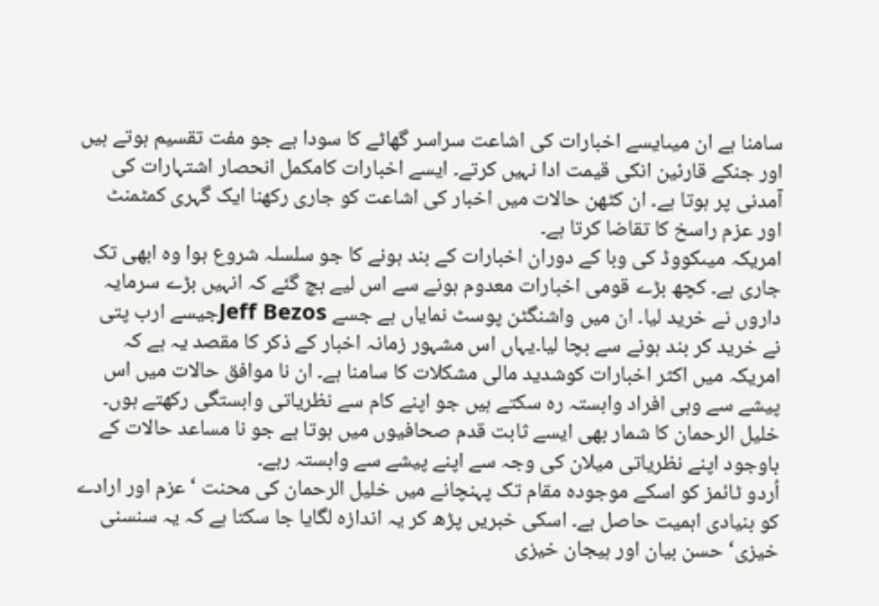سامنا ہے ان میںایسے اخبارات کی اشاعت سراسر گھاٹے کا سودا ہے جو مفت تقسیم ہوتے ہیں اور جنکے قارئین انکی قیمت ادا نہیں کرتے۔ ایسے اخبارات کامکمل انحصار اشتہارات کی آمدنی پر ہوتا ہے۔ ان کٹھن حالات میں اخبار کی اشاعت کو جاری رکھنا ایک گہری کمٹمنٹ اور عزم راسخ کا تقاضا کرتا ہے۔
امریکہ میںکووڈ کی وبا کے دوران اخبارات کے بند ہونے کا جو سلسلہ شروع ہوا وہ ابھی تک جاری ہے۔ کچھ بڑے قومی اخبارات معدوم ہونے سے اس لیے بچ گئے کہ انہیں بڑے سرمایہ داروں نے خرید لیا۔ ان میں واشنگٹن پوسٹ نمایاں ہے جسے Jeff Bezosجیسے ارب پتی نے خرید کر بند ہونے سے بچا لیا۔یہاں اس مشہور زمانہ اخبار کے ذکر کا مقصد یہ ہے کہ امریکہ میں اکثر اخبارات کوشدید مالی مشکلات کا سامنا ہے۔ ان نا موافق حالات میں اس پیشے سے وہی افراد وابستہ رہ سکتے ہیں جو اپنے کام سے نظریاتی وابستگی رکھتے ہوں۔ خلیل الرحمان کا شمار بھی ایسے ثابت قدم صحافیوں میں ہوتا ہے جو نا مساعد حالات کے باوجود اپنے نظریاتی میلان کی وجہ سے اپنے پیشے سے وابستہ رہے۔
اُردو ٹائمز کو اسکے موجودہ مقام تک پہنچانے میں خلیل الرحمان کی محنت ‘ عزم اور ارادے کو بنیادی اہمیت حاصل ہے۔ اسکی خبریں پڑھ کر یہ اندازہ لگایا جا سکتا ہے کہ یہ سنسنی خیزی‘ حسن بیان اور ہیجان خیزی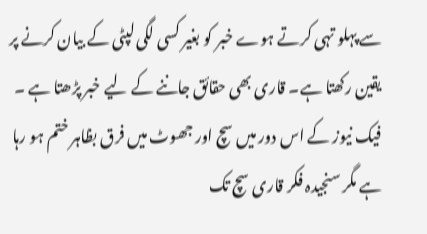سے پہلو تہی کرتے ہوے خبر کو بغیر کسی لگی لپٹی کے بیان کرنے پر یقین رکھتا ہے۔ قاری بھی حقائق جاننے کے لیے خبر پڑھتا ہے ۔ فیک نیوز کے اس دور میں سچ اور جھوٹ میں فرق بظاہر ختم ہو رہا ہے مگر سنجیدہ فکر قاری سچ تک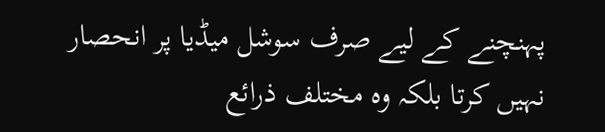پہنچنے کے لیے صرف سوشل میڈیا پر انحصار نہیں کرتا بلکہ وہ مختلف ذرائع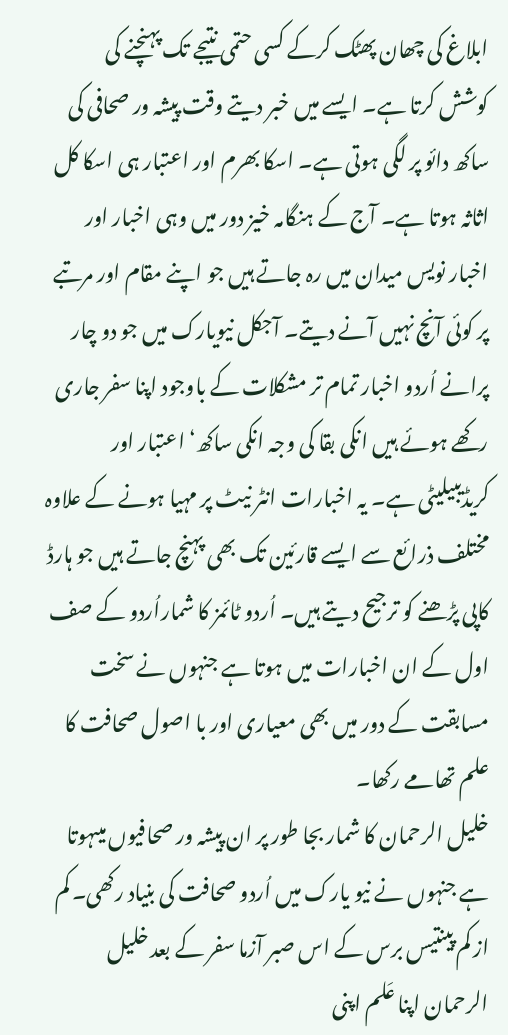ابلاغ کی چھان پھٹک کرکے کسی حتمی نتیجے تک پہنچنے کی کوشش کرتا ہے۔ ایسے میں خبر دیتے وقت پیشہ ور صحافی کی ساکھ دائو پر لگی ہوتی ہے۔ اسکا بھرم اور اعتبار ہی اسکا کل اثاثہ ہوتا ہے۔ آج کے ہنگامہ خیز دور میں وہی اخبار اور اخبار نویس میدان میں رہ جاتے ہیں جو اپنے مقام اور مرتبے پر کوئی آنچ نہیں آنے دیتے۔ آجکل نیویارک میں جو دو چار پرانے اُردو اخبار تمام تر مشکلات کے باوجود اپنا سفر جاری رکھے ہوئے ہیں انکی بقا کی وجہ انکی ساکھ‘ اعتبار اور کریڈیبیلیٹی ہے۔ یہ اخبارات انٹر نیٹ پر مہیا ہونے کے علاوہ مختلف ذرائع سے ایسے قارئین تک بھی پہنچ جاتے ہیں جو ہارڈ کاپی پڑھنے کو ترجیح دیتے ہیں۔ اُردو ٹائمز کا شماراُردو کے صف اول کے ان اخبارات میں ہوتا ہے جنہوں نے سخت مسابقت کے دور میں بھی معیاری اور با اصول صحافت کا علم تھامے رکھا۔
خلیل الرحمان کا شمار بجا طور پر ان پیشہ ور صحافیوں میںہوتا ہے جنہوں نے نیو یارک میں اُردو صحافت کی بنیاد رکھی۔ کم از کم پینتیس برس کے اس صبر آزما سفر کے بعد خلیل الرحمان اپنا عَلم اپنی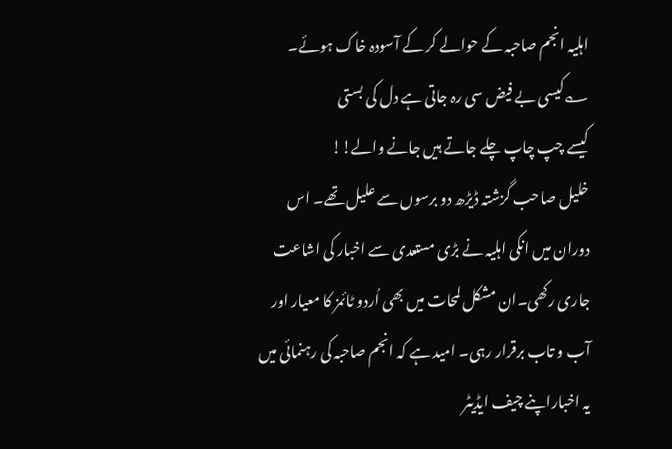اہلیہ انجم صاحبہ کے حوالے کر کے آسودہ خاک ہوئے۔
؎کیسی بے فیض سی رہ جاتی ہے دل کی بستی
کیسے چپ چاپ چلے جاتے ہیں جانے والے!!
خلیل صاحب گزشتہ ڈیڑھ دو برسوں سے علیل تھے۔ اس دوران میں انکی اہلیہ نے بڑی مستعدی سے اخبار کی اشاعت جاری رکھی۔ان مشکل لمحات میں بھی اُردو ٹائمز کا معیار اور آب و تاب برقرار رہی۔ امید ہے کہ انجم صاحبہ کی رہنمائی میں یہ اخباراپنے چیف ایڈیٹر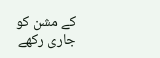کے مشن کو جاری رکھے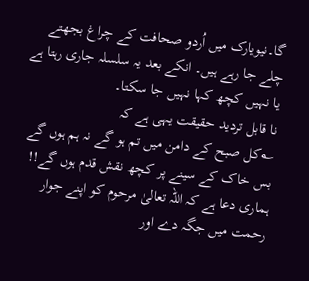گا۔نیویارک میں اُردو صحافت کے چراغ بجھتے چلے جا رہے ہیں۔ انکے بعد یہ سلسلہ جاری رہتا ہے یا نہیں کچھ کہا نہیں جا سکتا۔
نا قابل تردید حقیقت یہی ہے کہ
؎کل صبح کے دامن میں تم ہو گے نہ ہم ہوں گے
بس خاک کے سینے پر کچھ نقش قدم ہوں گے!!
ہماری دعا ہے کہ اللہ تعالیٰ مرحوم کو اپنے جوار رحمت میں جگہ دے اور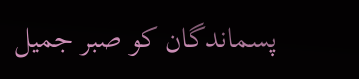پسماندگان کو صبر جمیل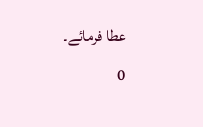عطا فرمائے۔
0